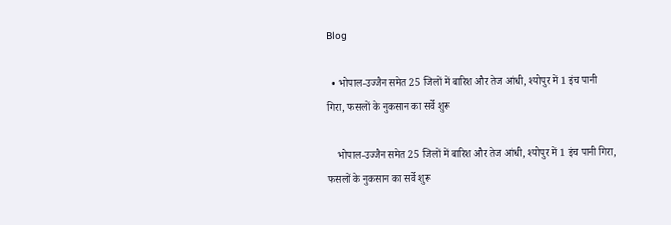Blog

  • भोपाल-उज्जैन समेत 25 जिलों में बारिश और तेज आंधी, श्योपुर में 1 इंच पानी गिरा, फसलों के नुकसान का सर्वे शुरू

    भोपाल-उज्जैन समेत 25 जिलों में बारिश और तेज आंधी, श्योपुर में 1 इंच पानी गिरा, फसलों के नुकसान का सर्वे शुरू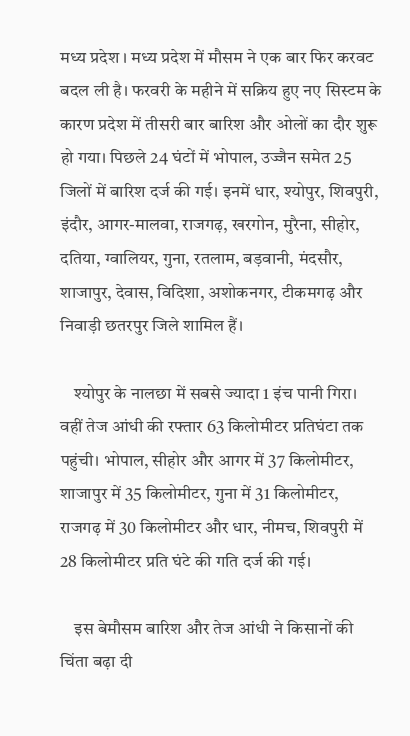मध्य प्रदेश । मध्य प्रदेश में मौसम ने एक बार फिर करवट बदल ली है। फरवरी के महीने में सक्रिय हुए नए सिस्टम के कारण प्रदेश में तीसरी बार बारिश और ओलों का दौर शुरू हो गया। पिछले 24 घंटों में भोपाल, उज्जैन समेत 25 जिलों में बारिश दर्ज की गई। इनमें धार, श्योपुर, शिवपुरी, इंदौर, आगर-मालवा, राजगढ़, खरगोन, मुरैना, सीहोर, दतिया, ग्वालियर, गुना, रतलाम, बड़वानी, मंदसौर, शाजापुर, देवास, विदिशा, अशोकनगर, टीकमगढ़ और निवाड़ी छतरपुर जिले शामिल हैं।

    श्योपुर के नालछा में सबसे ज्यादा 1 इंच पानी गिरा। वहीं तेज आंधी की रफ्तार 63 किलोमीटर प्रतिघंटा तक पहुंची। भोपाल, सीहोर और आगर में 37 किलोमीटर, शाजापुर में 35 किलोमीटर, गुना में 31 किलोमीटर, राजगढ़ में 30 किलोमीटर और धार, नीमच, शिवपुरी में 28 किलोमीटर प्रति घंटे की गति दर्ज की गई।

    इस बेमौसम बारिश और तेज आंधी ने किसानों की चिंता बढ़ा दी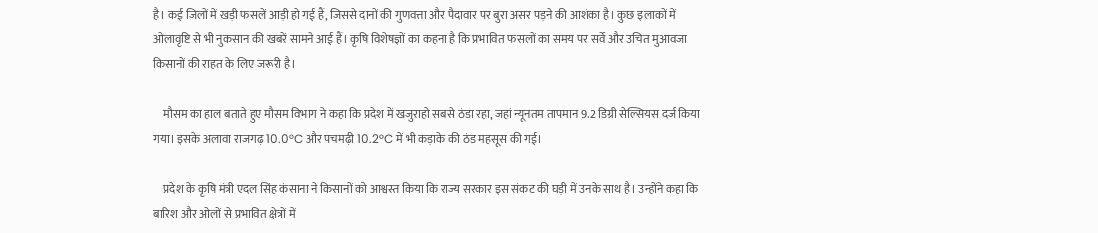है। कई जिलों में खड़ी फसलें आड़ी हो गई हैं, जिससे दानों की गुणवत्ता और पैदावार पर बुरा असर पड़ने की आशंका है। कुछ इलाकों में ओलावृष्टि से भी नुकसान की खबरें सामने आई हैं। कृषि विशेषज्ञों का कहना है कि प्रभावित फसलों का समय पर सर्वे और उचित मुआवजा किसानों की राहत के लिए जरूरी है।

    मौसम का हाल बताते हुए मौसम विभाग ने कहा कि प्रदेश में खजुराहो सबसे ठंडा रहा, जहां न्यूनतम तापमान 9.2 डिग्री सेल्सियस दर्ज किया गया। इसके अलावा राजगढ़ 10.0°C और पचमढ़ी 10.2°C में भी कड़ाके की ठंड महसूस की गई।

    प्रदेश के कृषि मंत्री एदल सिंह कंसाना ने किसानों को आश्वस्त किया कि राज्य सरकार इस संकट की घड़ी में उनके साथ है। उन्होंने कहा कि बारिश और ओलों से प्रभावित क्षेत्रों में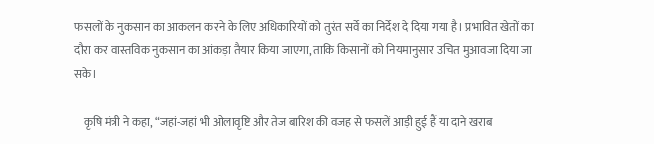फसलों के नुकसान का आकलन करने के लिए अधिकारियों को तुरंत सर्वे का निर्देश दे दिया गया है। प्रभावित खेतों का दौरा कर वास्तविक नुकसान का आंकड़ा तैयार किया जाएगा, ताकि किसानों को नियमानुसार उचित मुआवजा दिया जा सके।

    कृषि मंत्री ने कहा, “जहां-जहां भी ओलावृष्टि और तेज बारिश की वजह से फसलें आड़ी हुई हैं या दाने खराब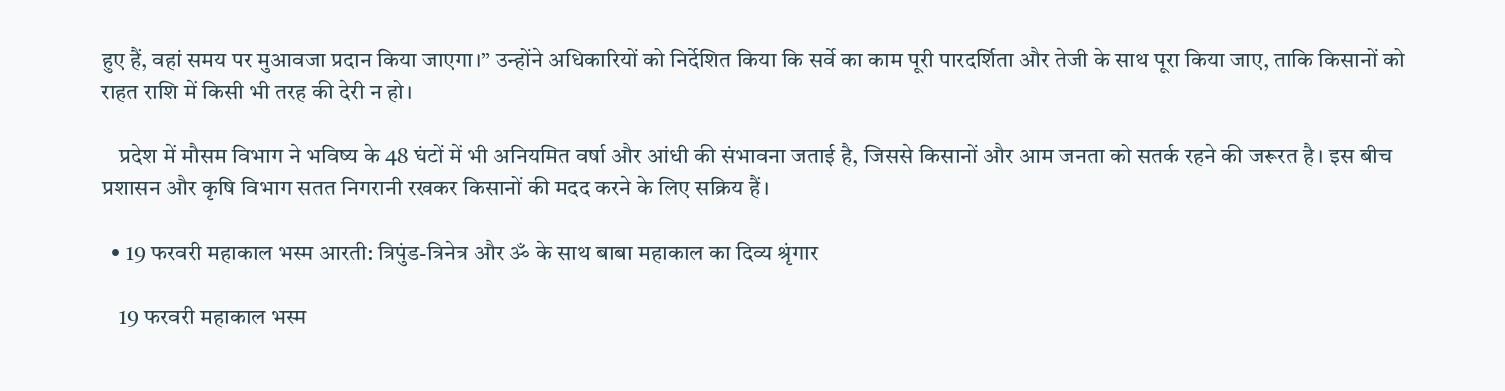हुए हैं, वहां समय पर मुआवजा प्रदान किया जाएगा।” उन्होंने अधिकारियों को निर्देशित किया कि सर्वे का काम पूरी पारदर्शिता और तेजी के साथ पूरा किया जाए, ताकि किसानों को राहत राशि में किसी भी तरह की देरी न हो।

    प्रदेश में मौसम विभाग ने भविष्य के 48 घंटों में भी अनियमित वर्षा और आंधी की संभावना जताई है, जिससे किसानों और आम जनता को सतर्क रहने की जरूरत है। इस बीच प्रशासन और कृषि विभाग सतत निगरानी रखकर किसानों की मदद करने के लिए सक्रिय हैं।

  • 19 फरवरी महाकाल भस्म आरती: त्रिपुंड-त्रिनेत्र और ॐ के साथ बाबा महाकाल का दिव्य श्रृंगार

    19 फरवरी महाकाल भस्म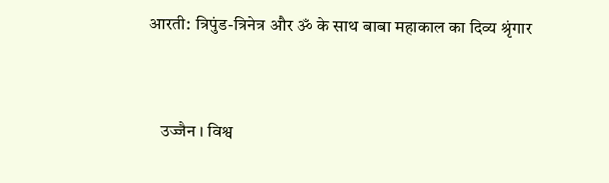आरती: त्रिपुंड-त्रिनेत्र और ॐ के साथ बाबा महाकाल का दिव्य श्रृंगार


    उज्जैन । विश्व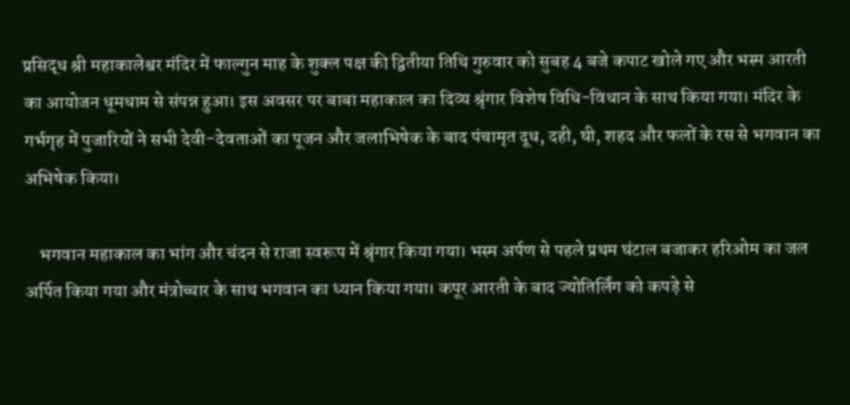प्रसिद्ध श्री महाकालेश्वर मंदिर में फाल्गुन माह के शुक्ल पक्ष की द्वितीया तिथि गुरुवार को सुबह 4 बजे कपाट खोले गए और भस्म आरती का आयोजन धूमधाम से संपन्न हुआ। इस अवसर पर बाबा महाकाल का दिव्य श्रृंगार विशेष विधि-विधान के साथ किया गया। मंदिर के गर्भगृह में पुजारियों ने सभी देवी-देवताओं का पूजन और जलाभिषेक के बाद पंचामृत दूध, दही, घी, शहद और फलों के रस से भगवान का अभिषेक किया।

    भगवान महाकाल का भांग और चंदन से राजा स्वरूप में श्रृंगार किया गया। भस्म अर्पण से पहले प्रथम घंटाल बजाकर हरिओम का जल अर्पित किया गया और मंत्रोच्चार के साथ भगवान का ध्यान किया गया। कपूर आरती के बाद ज्योतिर्लिंग को कपड़े से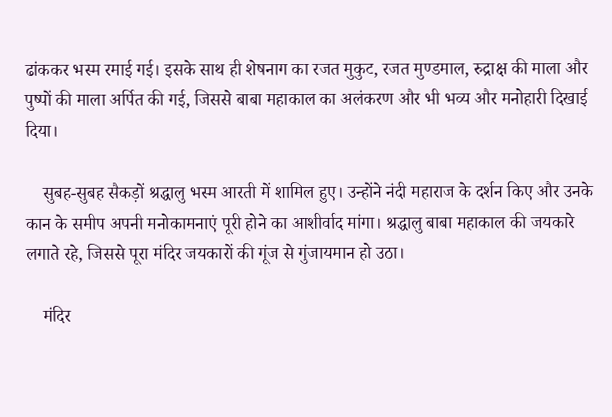ढांककर भस्म रमाई गई। इसके साथ ही शेषनाग का रजत मुकुट, रजत मुण्डमाल, रुद्राक्ष की माला और पुष्पों की माला अर्पित की गई, जिससे बाबा महाकाल का अलंकरण और भी भव्य और मनोहारी दिखाई दिया।

    सुबह-सुबह सैकड़ों श्रद्धालु भस्म आरती में शामिल हुए। उन्होंने नंदी महाराज के दर्शन किए और उनके कान के समीप अपनी मनोकामनाएं पूरी होने का आशीर्वाद मांगा। श्रद्धालु बाबा महाकाल की जयकारे लगाते रहे, जिससे पूरा मंदिर जयकारों की गूंज से गुंजायमान हो उठा।

    मंदिर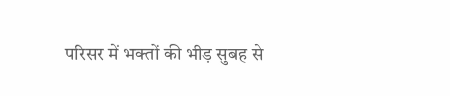परिसर में भक्तों की भीड़ सुबह से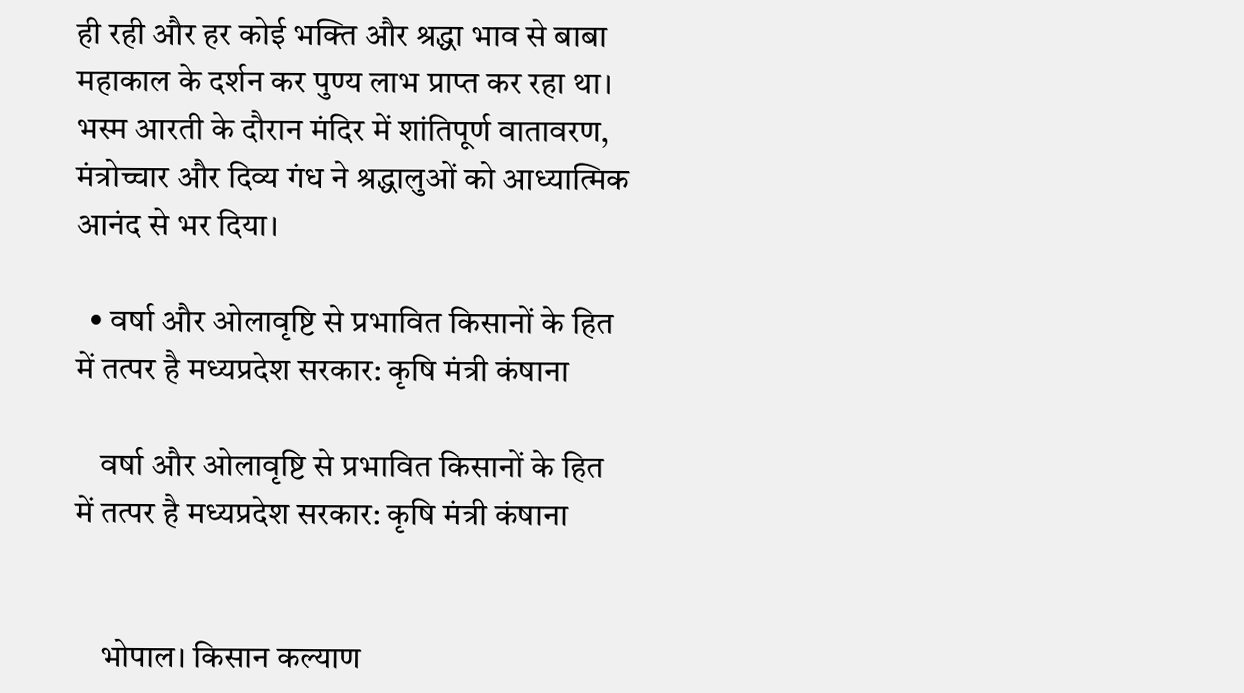ही रही और हर कोई भक्ति और श्रद्धा भाव से बाबा महाकाल के दर्शन कर पुण्य लाभ प्राप्त कर रहा था। भस्म आरती के दौरान मंदिर में शांतिपूर्ण वातावरण, मंत्रोच्चार और दिव्य गंध ने श्रद्धालुओं को आध्यात्मिक आनंद से भर दिया।

  • वर्षा और ओलावृष्टि से प्रभावित किसानों के हित में तत्पर है मध्यप्रदेश सरकार: कृषि मंत्री कंषाना

    वर्षा और ओलावृष्टि से प्रभावित किसानों के हित में तत्पर है मध्यप्रदेश सरकार: कृषि मंत्री कंषाना


    भोपाल। किसान कल्याण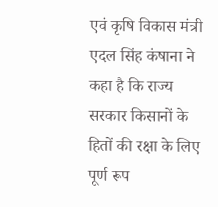एवं कृषि विकास मंत्री एदल सिंह कंषाना ने कहा है कि राज्य सरकार किसानों के हितों की रक्षा के लिए पूर्ण रूप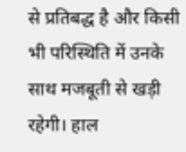से प्रतिबद्ध है और किसी भी परिस्थिति में उनके साथ मजबूती से खड़ी रहेगी। हाल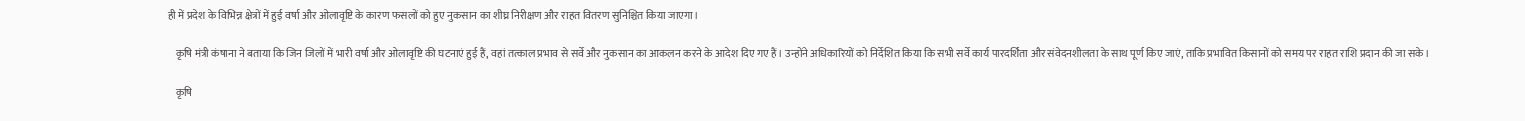ही में प्रदेश के विभिन्न क्षेत्रों में हुई वर्षा और ओलावृष्टि के कारण फसलों को हुए नुकसान का शीघ्र निरीक्षण और राहत वितरण सुनिश्चित किया जाएगा।

    कृषि मंत्री कंषाना ने बताया कि जिन जिलों में भारी वर्षा और ओलावृष्टि की घटनाएं हुई हैं, वहां तत्काल प्रभाव से सर्वे और नुकसान का आकलन करने के आदेश दिए गए हैं। उन्होंने अधिकारियों को निर्देशित किया कि सभी सर्वे कार्य पारदर्शिता और संवेदनशीलता के साथ पूर्ण किए जाएं, ताकि प्रभावित किसानों को समय पर राहत राशि प्रदान की जा सके।

    कृषि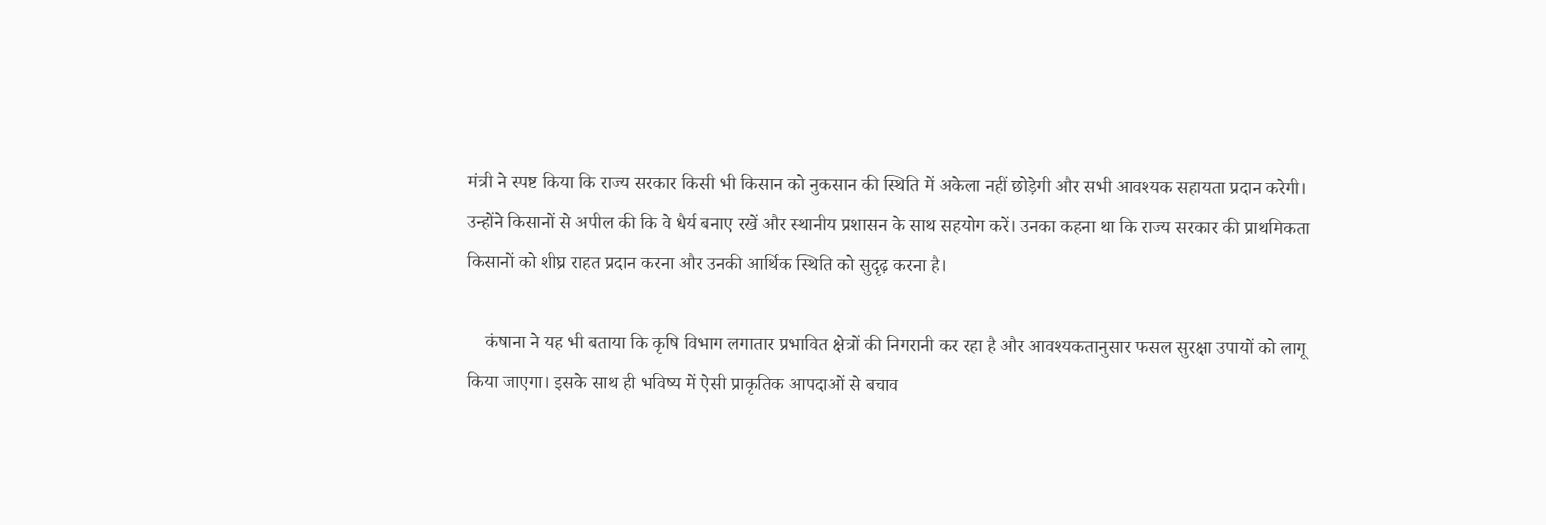मंत्री ने स्पष्ट किया कि राज्य सरकार किसी भी किसान को नुकसान की स्थिति में अकेला नहीं छोड़ेगी और सभी आवश्यक सहायता प्रदान करेगी। उन्होंने किसानों से अपील की कि वे धैर्य बनाए रखें और स्थानीय प्रशासन के साथ सहयोग करें। उनका कहना था कि राज्य सरकार की प्राथमिकता किसानों को शीघ्र राहत प्रदान करना और उनकी आर्थिक स्थिति को सुदृढ़ करना है।

    कंषाना ने यह भी बताया कि कृषि विभाग लगातार प्रभावित क्षेत्रों की निगरानी कर रहा है और आवश्यकतानुसार फसल सुरक्षा उपायों को लागू किया जाएगा। इसके साथ ही भविष्य में ऐसी प्राकृतिक आपदाओं से बचाव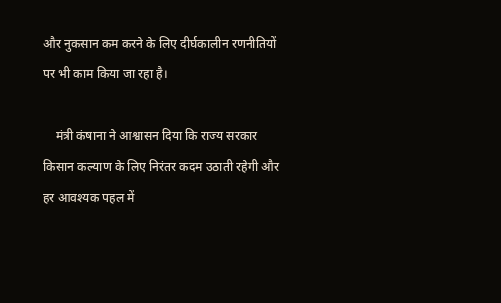और नुकसान कम करने के लिए दीर्घकालीन रणनीतियों पर भी काम किया जा रहा है।

    मंत्री कंषाना ने आश्वासन दिया कि राज्य सरकार किसान कल्याण के लिए निरंतर कदम उठाती रहेगी और हर आवश्यक पहल में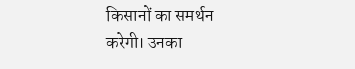किसानों का समर्थन करेगी। उनका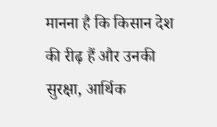मानना है कि किसान देश की रीढ़ हैं और उनकी सुरक्षा, आर्थिक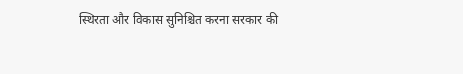स्थिरता और विकास सुनिश्चित करना सरकार की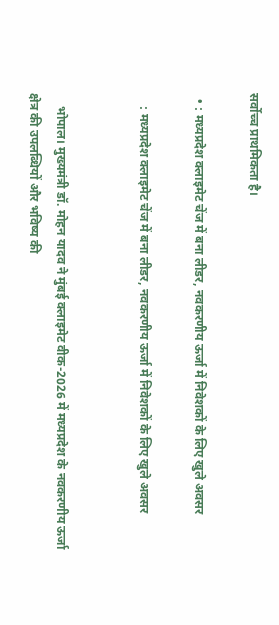सर्वोच्च प्राथमिकता है।

  • : मध्यप्रदेश क्लाइमेट चेंज में बना लीडर, नवकरणीय ऊर्जा में निवेशकों के लिए खुले अवसर

    : मध्यप्रदेश क्लाइमेट चेंज में बना लीडर, नवकरणीय ऊर्जा में निवेशकों के लिए खुले अवसर


    भोपाल। मुख्यमंत्री डॉ. मोहन यादव ने मुंबई क्लाइमेट वीक-2026 में मध्यप्रदेश के नवकरणीय ऊर्जा क्षेत्र की उपलब्धियों और भविष्य की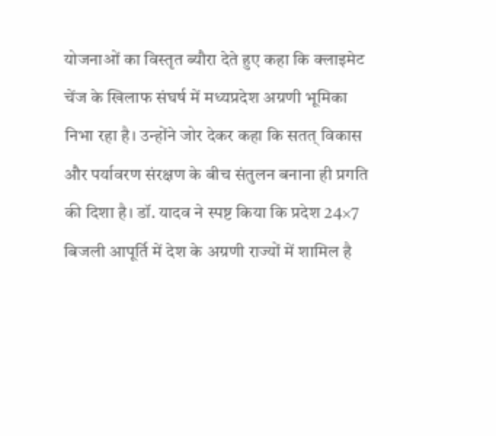योजनाओं का विस्तृत ब्यौरा देते हुए कहा कि क्लाइमेट चेंज के खिलाफ संघर्ष में मध्यप्रदेश अग्रणी भूमिका निभा रहा है। उन्होंने जोर देकर कहा कि सतत् विकास और पर्यावरण संरक्षण के बीच संतुलन बनाना ही प्रगति की दिशा है। डॉ. यादव ने स्पष्ट किया कि प्रदेश 24×7 बिजली आपूर्ति में देश के अग्रणी राज्यों में शामिल है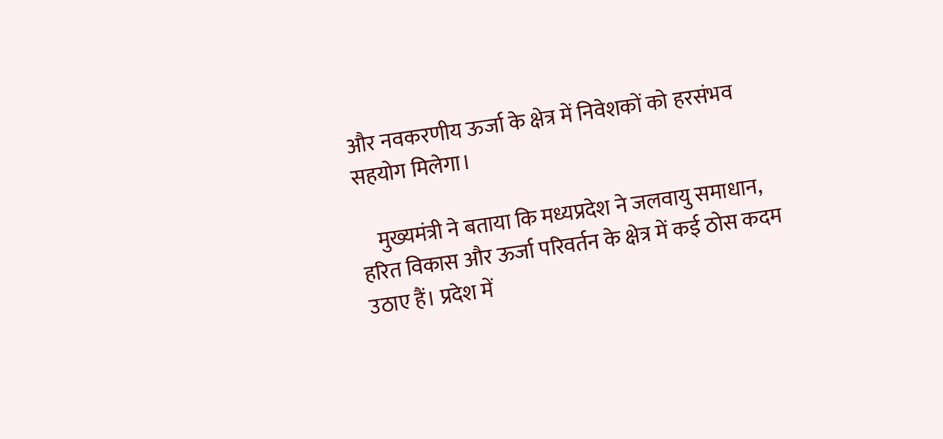और नवकरणीय ऊर्जा के क्षेत्र में निवेशकों को हरसंभव सहयोग मिलेगा।

    मुख्यमंत्री ने बताया कि मध्यप्रदेश ने जलवायु समाधान, हरित विकास और ऊर्जा परिवर्तन के क्षेत्र में कई ठोस कदम उठाए हैं। प्रदेश में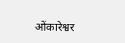ओंकारेश्वर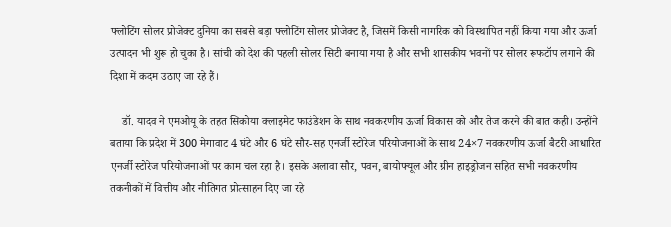फ्लोटिंग सोलर प्रोजेक्ट दुनिया का सबसे बड़ा फ्लोटिंग सोलर प्रोजेक्ट है, जिसमें किसी नागरिक को विस्थापित नहीं किया गया और ऊर्जा उत्पादन भी शुरू हो चुका है। सांची को देश की पहली सोलर सिटी बनाया गया है और सभी शासकीय भवनों पर सोलर रूफटॉप लगाने की दिशा में कदम उठाए जा रहे हैं।

    डॉ. यादव ने एमओयू के तहत सिकोया क्लाइमेट फाउंडेशन के साथ नवकरणीय ऊर्जा विकास को और तेज करने की बात कही। उन्होंने बताया कि प्रदेश में 300 मेगावाट 4 घंटे और 6 घंटे सौर-सह एनर्जी स्टोरेज परियोजनाओं के साथ 24×7 नवकरणीय ऊर्जा बैटरी आधारित एनर्जी स्टोरेज परियोजनाओं पर काम चल रहा है। इसके अलावा सौर, पवन, बायोफ्यूल और ग्रीन हाइड्रोजन सहित सभी नवकरणीय तकनीकों में वित्तीय और नीतिगत प्रोत्साहन दिए जा रहे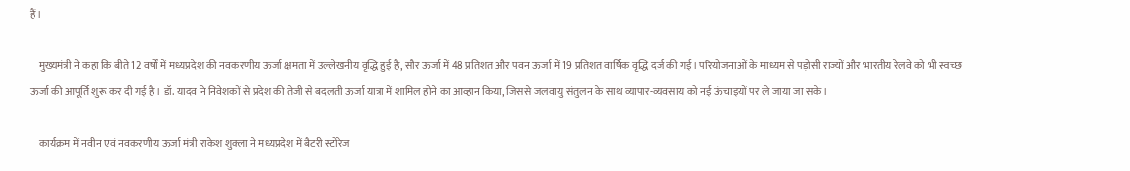हैं।

    मुख्यमंत्री ने कहा कि बीते 12 वर्षों में मध्यप्रदेश की नवकरणीय ऊर्जा क्षमता में उल्लेखनीय वृद्धि हुई है, सौर ऊर्जा में 48 प्रतिशत और पवन ऊर्जा में 19 प्रतिशत वार्षिक वृद्धि दर्ज की गई। परियोजनाओं के माध्यम से पड़ोसी राज्यों और भारतीय रेलवे को भी स्वच्छ ऊर्जा की आपूर्ति शुरू कर दी गई है। डॉ. यादव ने निवेशकों से प्रदेश की तेजी से बदलती ऊर्जा यात्रा में शामिल होने का आव्हान किया, जिससे जलवायु संतुलन के साथ व्यापार-व्यवसाय को नई ऊंचाइयों पर ले जाया जा सके।

    कार्यक्रम में नवीन एवं नवकरणीय ऊर्जा मंत्री राकेश शुक्ला ने मध्यप्रदेश में बैटरी स्टोरेज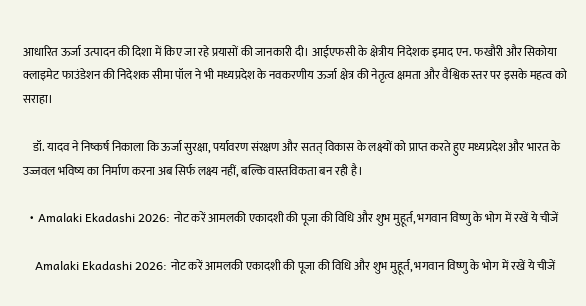आधारित ऊर्जा उत्पादन की दिशा में किए जा रहे प्रयासों की जानकारी दी। आईएफसी के क्षेत्रीय निदेशक इमाद एन. फखौरी और सिकोया क्लाइमेट फाउंडेशन की निदेशक सीमा पॉल ने भी मध्यप्रदेश के नवकरणीय ऊर्जा क्षेत्र की नेतृत्व क्षमता और वैश्विक स्तर पर इसके महत्व को सराहा।

    डॉ. यादव ने निष्कर्ष निकाला कि ऊर्जा सुरक्षा, पर्यावरण संरक्षण और सतत् विकास के लक्ष्यों को प्राप्त करते हुए मध्यप्रदेश और भारत के उज्जवल भविष्य का निर्माण करना अब सिर्फ लक्ष्य नहीं, बल्कि वास्तविकता बन रही है।

  • Amalaki Ekadashi 2026: नोट करें आमलकी एकादशी की पूजा की विधि और शुभ मुहूर्त, भगवान विष्णु के भोग में रखें ये चीजें

    Amalaki Ekadashi 2026: नोट करें आमलकी एकादशी की पूजा की विधि और शुभ मुहूर्त, भगवान विष्णु के भोग में रखें ये चीजें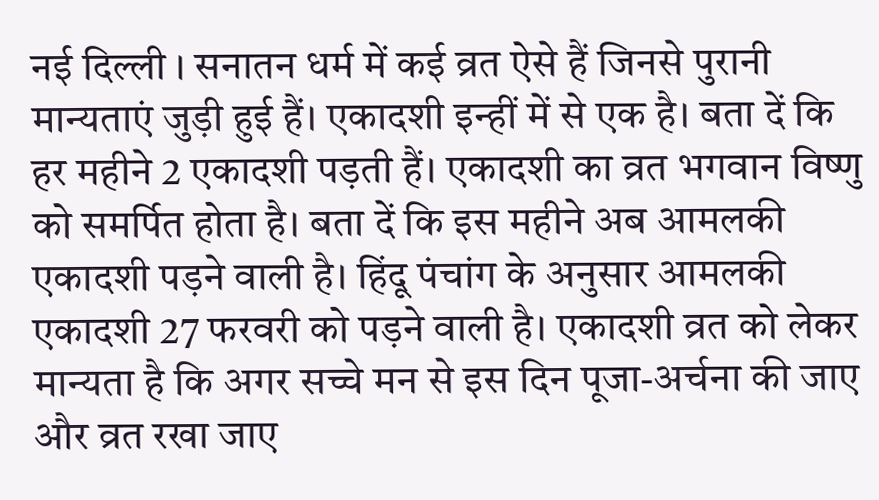नई दिल्ली । सनातन धर्म में कई व्रत ऐसे हैं जिनसे पुरानी मान्यताएं जुड़ी हुई हैं। एकादशी इन्हीं में से एक है। बता दें कि हर महीने 2 एकादशी पड़ती हैं। एकादशी का व्रत भगवान विष्णु को समर्पित होता है। बता दें कि इस महीने अब आमलकी एकादशी पड़ने वाली है। हिंदू पंचांग के अनुसार आमलकी एकादशी 27 फरवरी को पड़ने वाली है। एकादशी व्रत को लेकर मान्यता है कि अगर सच्चे मन से इस दिन पूजा-अर्चना की जाए और व्रत रखा जाए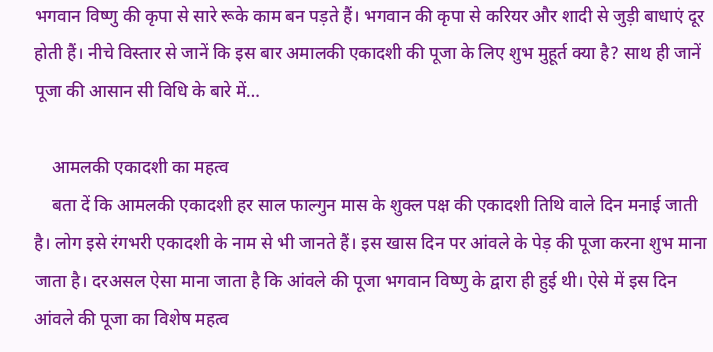भगवान विष्णु की कृपा से सारे रूके काम बन पड़ते हैं। भगवान की कृपा से करियर और शादी से जुड़ी बाधाएं दूर होती हैं। नीचे विस्तार से जानें कि इस बार अमालकी एकादशी की पूजा के लिए शुभ मुहूर्त क्या है? साथ ही जानें पूजा की आसान सी विधि के बारे में…

    आमलकी एकादशी का महत्व
    बता दें कि आमलकी एकादशी हर साल फाल्गुन मास के शुक्ल पक्ष की एकादशी तिथि वाले दिन मनाई जाती है। लोग इसे रंगभरी एकादशी के नाम से भी जानते हैं। इस खास दिन पर आंवले के पेड़ की पूजा करना शुभ माना जाता है। दरअसल ऐसा माना जाता है कि आंवले की पूजा भगवान विष्णु के द्वारा ही हुई थी। ऐसे में इस दिन आंवले की पूजा का विशेष महत्व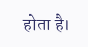होता है।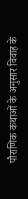पौराणिक कथाओं के अनुसार विवाह के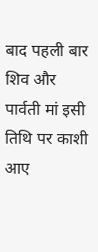बाद पहली बार शिव और पार्वती मां इसी तिथि पर काशी आए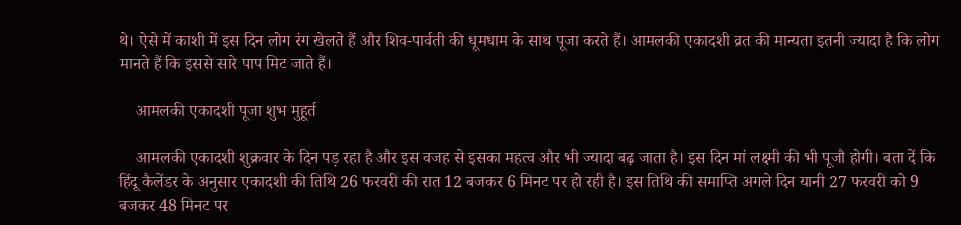थे। ऐसे में काशी में इस दिन लोग रंग खेलते हैं और शिव-पार्वती की धूमधाम के साथ पूजा करते हैं। आमलकी एकादशी व्रत की मान्यता इतनी ज्यादा है कि लोग मानते हैं कि इससे सारे पाप मिट जाते हैं।

    आमलकी एकादशी पूजा शुभ मुहूर्त

    आमलकी एकादशी शुक्रवार के दिन पड़ रहा है और इस वजह से इसका महत्व और भी ज्यादा बढ़ जाता है। इस दिन मां लक्ष्मी की भी पूजौ होगी। बता दें कि हिंदू कैलेंडर के अनुसार एकादशी की तिथि 26 फरवरी की रात 12 बजकर 6 मिनट पर हो रही है। इस तिथि की समाप्ति अगले दिन यानी 27 फरवरी को 9 बजकर 48 मिनट पर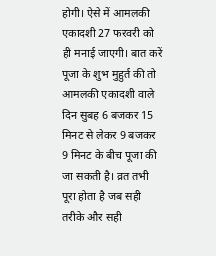होगी। ऐसे में आमलकी एकादशी 27 फरवरी को ही मनाई जाएगी। बात करें पूजा के शुभ मुहुर्त की तो आमलकी एकादशी वाले दिन सुबह 6 बजकर 15 मिनट से लेकर 9 बजकर 9 मिनट के बीच पूजा की जा सकती है। व्रत तभी पूरा होता है जब सही तरीके और सही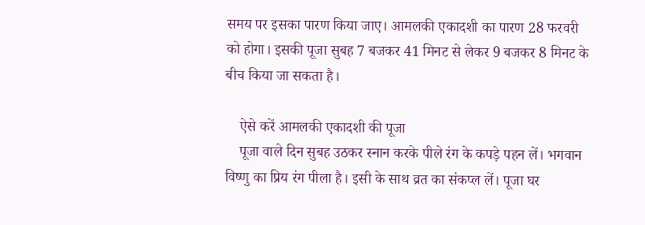समय पर इसका पारण किया जाए। आमलकी एकादशी का पारण 28 फरवरी को होगा। इसकी पूजा सुबह 7 बजकर 41 मिनट से लेकर 9 बजकर 8 मिनट के बीच किया जा सकता है।

    ऐसे करें आमलकी एकादशी की पूजा
    पूजा वाले दिन सुबह उठकर स्नान करके पीले रंग के कपड़े पहन लें। भगवान विष्णु का प्रिय रंग पीला है। इसी के साथ व्रत का संकप्ल लें। पूजा घर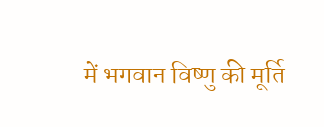में भगवान विष्णु की मूर्ति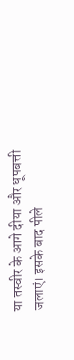या तस्वीर के आगे दीया और धूपबत्ती जलाएं। इसके बाद पीले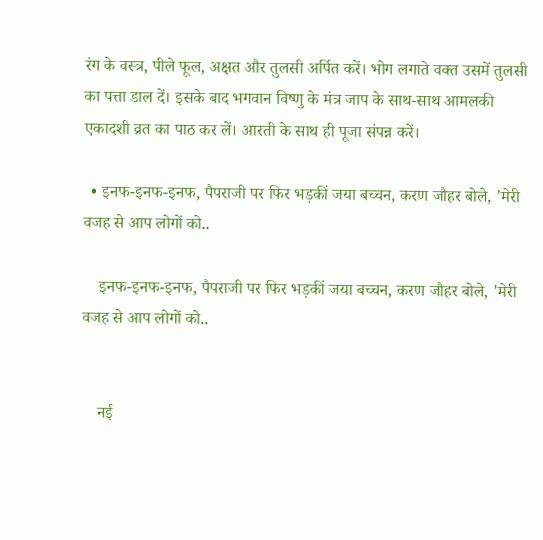रंग के वस्त्र, पीले फूल, अक्षत और तुलसी अर्पित करें। भोग लगाते वक्त उसमें तुलसी का पत्ता डाल दें। इसके बाद भगवान विष्णु के मंत्र जाप के साथ-साथ आमलकी एकादशी व्रत का पाठ कर लें। आरती के साथ ही पूजा संपन्न करें।

  • इनफ-इनफ-इनफ, पैपराजी पर फिर भड़कीं जया बच्चन, करण जौहर बोले, 'मेरी वजह से आप लोगों को..

    इनफ-इनफ-इनफ, पैपराजी पर फिर भड़कीं जया बच्चन, करण जौहर बोले, 'मेरी वजह से आप लोगों को..


    नई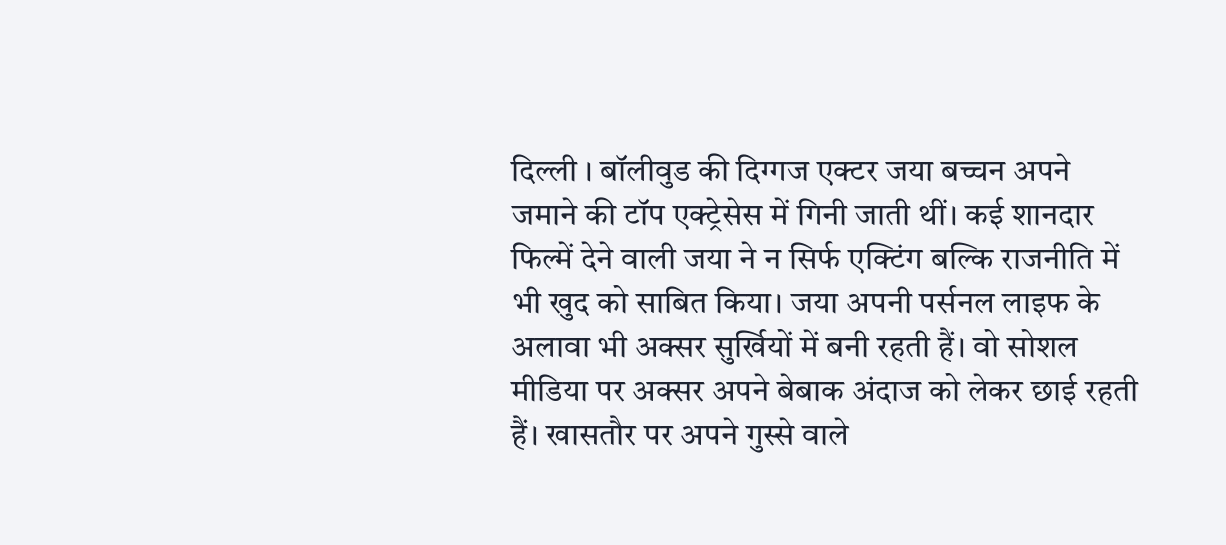दिल्ली । बॉलीवुड की दिग्गज एक्टर जया बच्चन अपने जमाने की टॉप एक्ट्रेसेस में गिनी जाती थीं। कई शानदार फिल्में देने वाली जया ने न सिर्फ एक्टिंग बल्कि राजनीति में भी खुद को साबित किया। जया अपनी पर्सनल लाइफ के अलावा भी अक्सर सुर्खियों में बनी रहती हैं। वो सोशल मीडिया पर अक्सर अपने बेबाक अंदाज को लेकर छाई रहती हैं। खासतौर पर अपने गुस्से वाले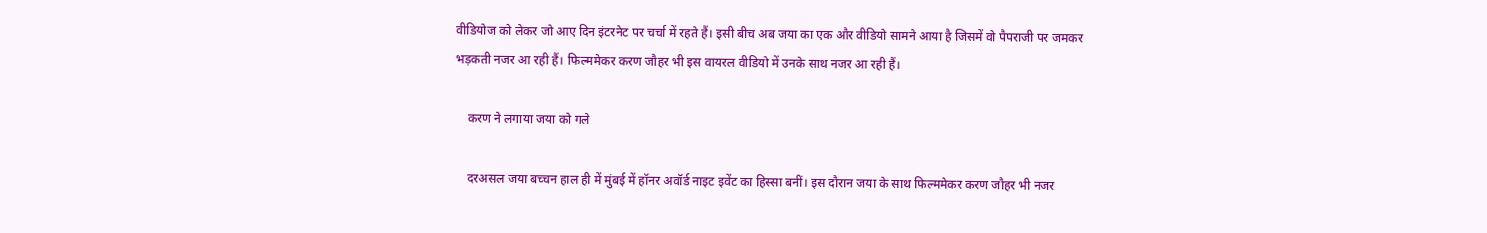वीडियोज को लेकर जो आए दिन इंटरनेट पर चर्चा में रहते हैं। इसी बीच अब जया का एक और वीडियो सामने आया है जिसमें वो पैपराजी पर जमकर भड़कती नजर आ रही हैं। फिल्ममेकर करण जौहर भी इस वायरल वीडियो में उनके साथ नजर आ रही हैं।

    करण ने लगाया जया को गले

    दरअसल जया बच्चन हाल ही में मुंबई में हॉनर अवॉर्ड नाइट इवेंट का हिस्सा बनीं। इस दौरान जया के साथ फिल्ममेकर करण जौहर भी नजर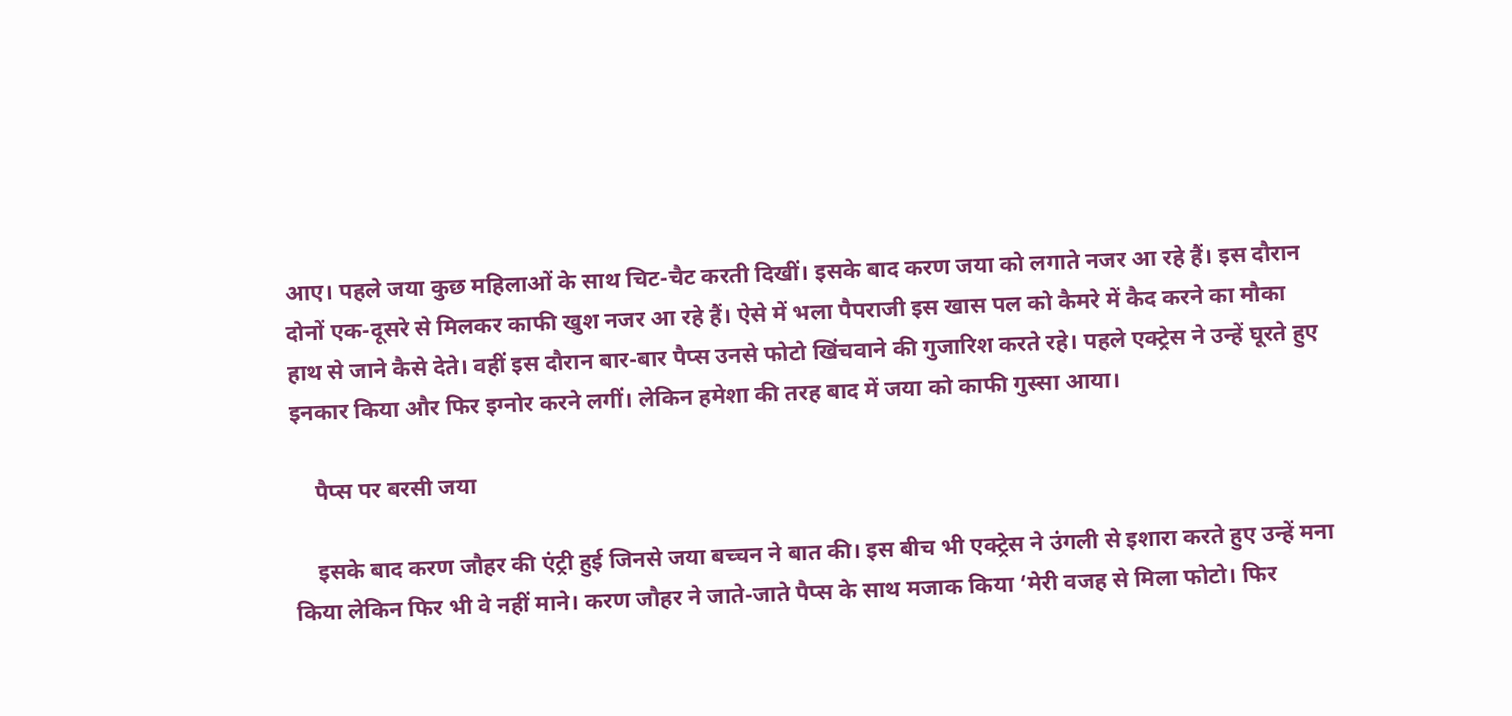आए। पहले जया कुछ महिलाओं के साथ चिट-चैट करती दिखीं। इसके बाद करण जया को लगाते नजर आ रहे हैं। इस दौरान दोनों एक-दूसरे से मिलकर काफी खुश नजर आ रहे हैं। ऐसे में भला पैपराजी इस खास पल को कैमरे में कैद करने का मौका हाथ से जाने कैसे देते। वहीं इस दौरान बार-बार पैप्स उनसे फोटो खिंचवाने की गुजारिश करते रहे। पहले एक्ट्रेस ने उन्हें घूरते हुए इनकार किया और फिर इग्नोर करने लगीं। लेकिन हमेशा की तरह बाद में जया को काफी गुस्सा आया।

    पैप्स पर बरसी जया

    इसके बाद करण जौहर की एंट्री हुई जिनसे जया बच्चन ने बात की। इस बीच भी एक्ट्रेस ने उंगली से इशारा करते हुए उन्हें मना किया लेकिन फिर भी वे नहीं माने। करण जौहर ने जाते-जाते पैप्स के साथ मजाक किया ‘मेरी वजह से मिला फोटो। फिर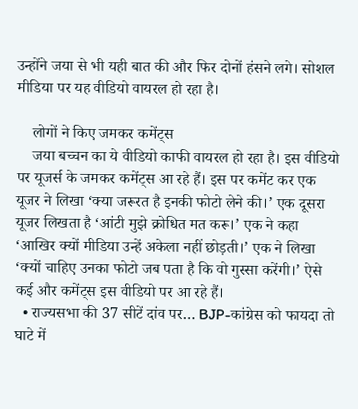उन्होंने जया से भी यही बात की और फिर दोनों हंसने लगे। सोशल मीडिया पर यह वीडियो वायरल हो रहा है।

    लोगों ने किए जमकर कमेंट्स
    जया बच्चन का ये वीडियो काफी वायरल हो रहा है। इस वीडियो पर यूजर्स के जमकर कमेंट्स आ रहे हैं। इस पर कमेंट कर एक यूजर ने लिखा ‘क्या जरूरत है इनकी फोटो लेने की।’ एक दूसरा यूजर लिखता है ‘आंटी मुझे क्रोधित मत करू।’ एक ने कहा ‘आखिर क्यों मीडिया उन्हें अकेला नहीं छोड़ती।’ एक ने लिखा ‘क्यों चाहिए उनका फोटो जब पता है कि वो गुस्सा करेंगी।’ ऐसे कई और कमेंट्स इस वीडियो पर आ रहे हैं।
  • राज्यसभा की 37 सीटें दांव पर… BJP-कांग्रेस को फायदा तो घाटे में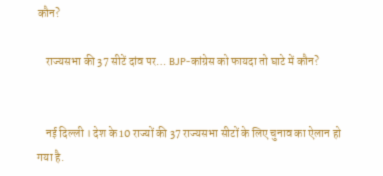कौन?

    राज्यसभा की 37 सीटें दांव पर… BJP-कांग्रेस को फायदा तो घाटे में कौन?


    नई दिल्ली । देश के 10 राज्यों की 37 राज्यसभा सीटों के लिए चुनाव का ऐलान हो गया है.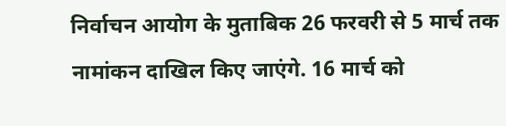निर्वाचन आयोग के मुताबिक 26 फरवरी से 5 मार्च तक नामांकन दाखिल किए जाएंगे. 16 मार्च को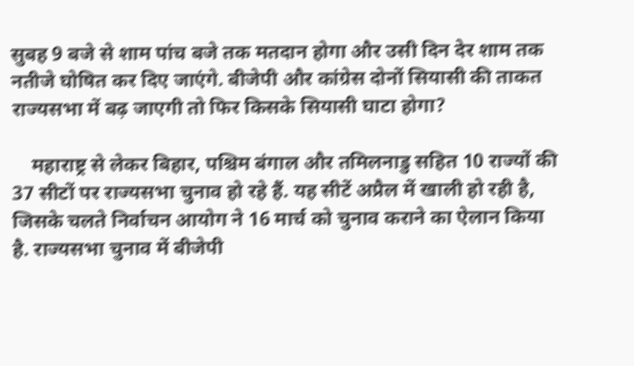सुबह 9 बजे से शाम पांच बजे तक मतदान होगा और उसी दिन देर शाम तक नतीजे घोषित कर दिए जाएंगे. बीजेपी और कांग्रेस दोनों सियासी की ताकत राज्यसभा में बढ़ जाएगी तो फिर किसके सियासी घाटा होगा?

    महाराष्ट्र से लेकर बिहार, पश्चिम बंगाल और तमिलनाडु सहित 10 राज्यों की 37 सीटों पर राज्यसभा चुनाव हो रहे हैं. यह सीटें अप्रैल में खाली हो रही है, जिसके चलते निर्वाचन आयोग ने 16 मार्च को चुनाव कराने का ऐलान किया है. राज्यसभा चुनाव में बीजेपी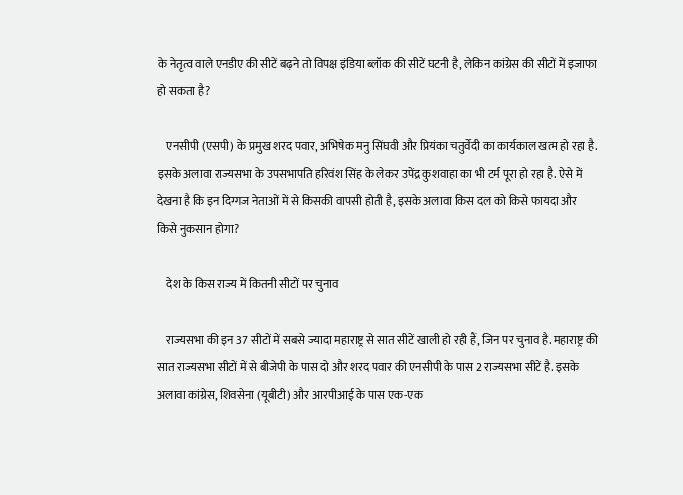के नेतृत्व वाले एनडीए की सीटें बढ़ने तो विपक्ष इंडिया ब्लॉक की सीटें घटनी है, लेकिन कांग्रेस की सीटों में इजाफा हो सकता है?

    एनसीपी (एसपी) के प्रमुख शरद पवार, अभिषेक मनु सिंघवी और प्रियंका चतुर्वेदी का कार्यकाल खत्म हो रहा है. इसके अलावा राज्यसभा के उपसभापति हरिवंश सिंह के लेकर उपेंद्र कुशवाहा का भी टर्म पूरा हो रहा है. ऐसे में देखना है कि इन दिग्गज नेताओं में से किसकी वापसी होती है, इसके अलावा किस दल को किसे फायदा और किसे नुकसान होगा?

    देश के किस राज्य में कितनी सीटों पर चुनाव

    राज्यसभा की इन 37 सीटों में सबसे ज्यादा महाराष्ट्र से सात सीटें खाली हो रही हैं, जिन पर चुनाव है. महाराष्ट्र की सात राज्यसभा सीटों में से बीजेपी के पास दो और शरद पवार की एनसीपी के पास 2 राज्यसभा सीटें है. इसके अलावा कांग्रेस, शिवसेना (यूबीटी) और आरपीआई के पास एक-एक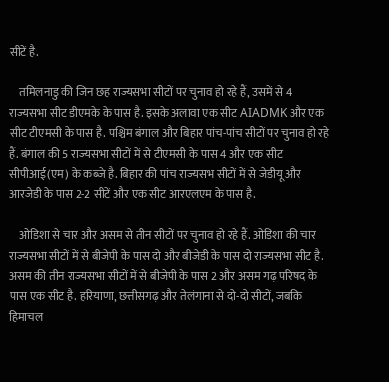सीटें है.

    तमिलनाडु की जिन छह राज्यसभा सीटों पर चुनाव हो रहे हैं, उसमें से 4 राज्यसभा सीट डीएमके के पास है. इसके अलावा एक सीट AIADMK और एक सीट टीएमसी के पास है. पश्चिम बंगाल और बिहार पांच-पांच सीटों पर चुनाव हो रहे हैं. बंगाल की 5 राज्यसभा सीटों में से टीएमसी के पास 4 और एक सीट सीपीआई(एम) के कब्जे है. बिहार की पांच राज्यसभ सीटों में से जेडीयू और आरजेडी के पास 2-2 सीटें और एक सीट आरएलएम के पास है.

    ओडिशा से चार और असम से तीन सीटों पर चुनाव हो रहे हैं. ओडिशा की चार राज्यसभा सीटों में से बीजेपी के पास दो और बीजेडी के पास दो राज्यसभा सीट है. असम की तीन राज्यसभा सीटों में से बीजेपी के पास 2 और असम गढ़ परिषद के पास एक सीट है. हरियाणा, छत्तीसगढ़ और तेलंगाना से दो-दो सीटों, जबकि हिमाचल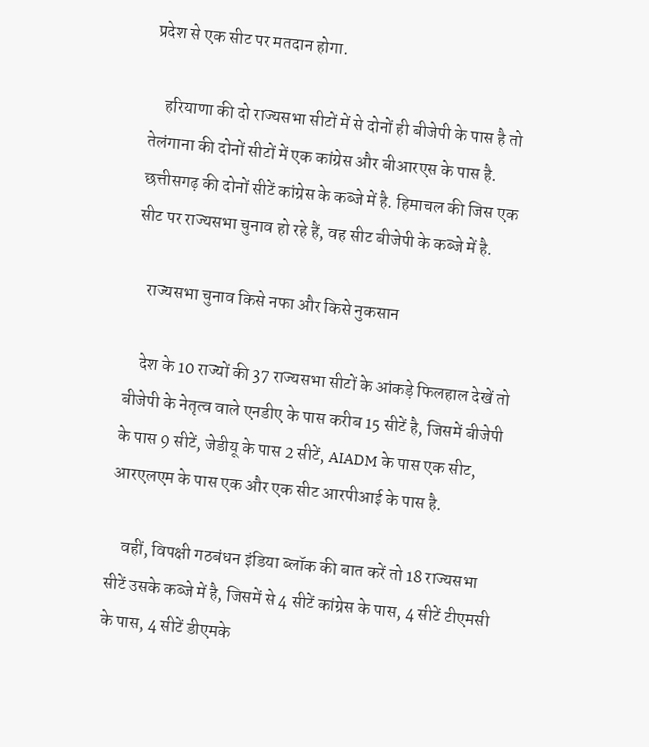प्रदेश से एक सीट पर मतदान होगा.

    हरियाणा की दो राज्यसभा सीटों में से दोनों ही बीजेपी के पास है तो तेलंगाना की दोनों सीटों में एक कांग्रेस और बीआरएस के पास है. छत्तीसगढ़ की दोनों सीटें कांग्रेस के कब्जे में है. हिमाचल की जिस एक सीट पर राज्यसभा चुनाव हो रहे हैं, वह सीट बीजेपी के कब्जे में है.

    राज्यसभा चुनाव किसे नफा और किसे नुकसान

    देश के 10 राज्यों की 37 राज्यसभा सीटों के आंकड़े फिलहाल देखें तो बीजेपी के नेतृत्व वाले एनडीए के पास करीब 15 सीटें है, जिसमें बीजेपी के पास 9 सीटें, जेडीयू के पास 2 सीटें, AIADM के पास एक सीट, आरएलएम के पास एक और एक सीट आरपीआई के पास है.

    वहीं, विपक्षी गठबंधन इंडिया ब्लॉक की बात करें तो 18 राज्यसभा सीटें उसके कब्जे में है, जिसमें से 4 सीटें कांग्रेस के पास, 4 सीटें टीएमसी के पास, 4 सीटें डीएमके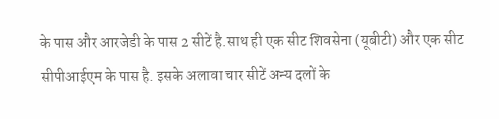के पास और आरजेडी के पास 2 सीटें है.साथ ही एक सीट शिवसेना (यूबीटी) और एक सीट सीपीआईएम के पास है. इसके अलावा चार सीटें अन्य दलों के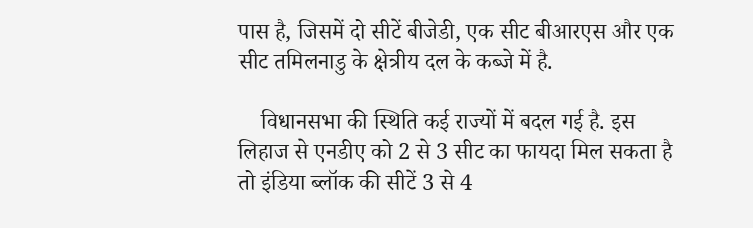पास है, जिसमें दो सीटें बीजेडी, एक सीट बीआरएस और एक सीट तमिलनाडु के क्षेत्रीय दल के कब्जे में है.

    विधानसभा की स्थिति कई राज्यों में बदल गई है. इस लिहाज से एनडीए को 2 से 3 सीट का फायदा मिल सकता है तो इंडिया ब्लॉक की सीटें 3 से 4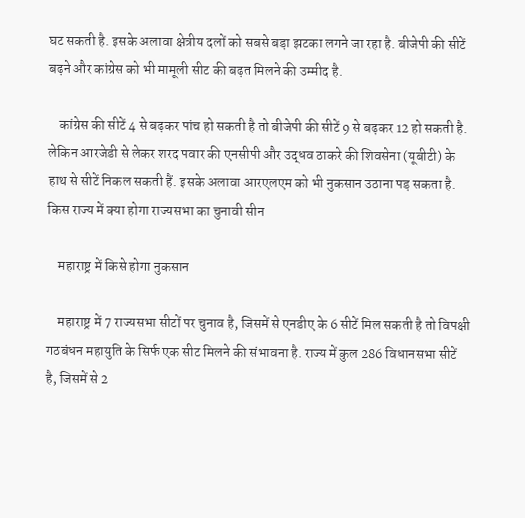घट सकती है. इसके अलावा क्षेत्रीय दलों को सबसे बड़ा झटका लगने जा रहा है. बीजेपी की सीटें बढ़ने और कांग्रेस को भी मामूली सीट की बढ़त मिलने की उम्मीद है.

    कांग्रेस की सीटें 4 से बढ़कर पांच हो सकती है तो बीजेपी की सीटें 9 से बढ़कर 12 हो सकती है. लेकिन आरजेडी से लेकर शरद पवार की एनसीपी और उद्धव ठाकरे की शिवसेना (यूबीटी) के हाथ से सीटें निकल सकती हैं. इसके अलावा आरएलएम को भी नुकसान उठाना पड़ सकता है. किस राज्य में क्या होगा राज्यसभा का चुनावी सीन

    महाराष्ट्र में किसे होगा नुकसान

    महाराष्ट्र में 7 राज्यसभा सीटों पर चुनाव है, जिसमें से एनडीए के 6 सीटें मिल सकती है तो विपक्षी गठबंधन महायुति के सिर्फ एक सीट मिलने की संभावना है. राज्य में कुल 286 विधानसभा सीटें है, जिसमें से 2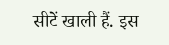सीटें खाली हैं. इस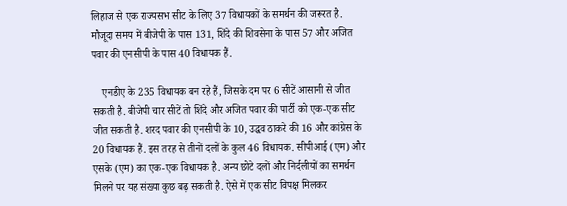लिहाज से एक राज्यसभ सीट के लिए 37 विधायकों के समर्थन की जरूरत है. मौजूदा समय में बीजेपी के पास 131, शिंदे की शिवसेना के पास 57 और अजित पवार की एनसीपी के पास 40 विधायक हैं.

    एनडीए के 235 विधायक बन रहे हैं, जिसके दम पर 6 सीटें आसानी से जीत सकती है. बीजेपी चार सीटें तो शिंदे और अजित पवार की पार्टी को एक-एक सीट जीत सकती है. शरद पवार की एनसीपी के 10, उद्धव ठाकरे की 16 और कांग्रेस के 20 विधायक हैं. इस तरह से तीनों दलों के कुल 46 विधायक. सीपीआई (एम) और एसके (एम) का एक-एक विधायक है. अन्य छोटे दलों और निर्दलीयों का समर्थन मिलने पर यह संख्या कुछ बढ़ सकती है. ऐसे में एक सीट विपक्ष मिलकर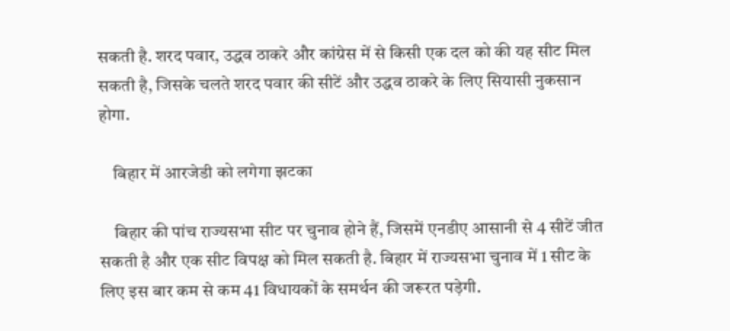सकती है. शरद पवार, उद्धव ठाकरे और कांग्रेस में से किसी एक दल को की यह सीट मिल सकती है, जिसके चलते शरद पवार की सीटें और उद्धव ठाकरे के लिए सियासी नुकसान होगा.

    बिहार में आरजेडी को लगेगा झटका

    बिहार की पांच राज्यसभा सीट पर चुनाव होने हैं, जिसमें एनडीए आसानी से 4 सीटें जीत सकती है और एक सीट विपक्ष को मिल सकती है. बिहार में राज्यसभा चुनाव में 1 सीट के लिए इस बार कम से कम 41 विधायकों के समर्थन की जरूरत पड़ेगी.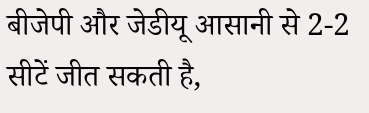बीजेपी और जेडीयू आसानी से 2-2 सीटें जीत सकती है,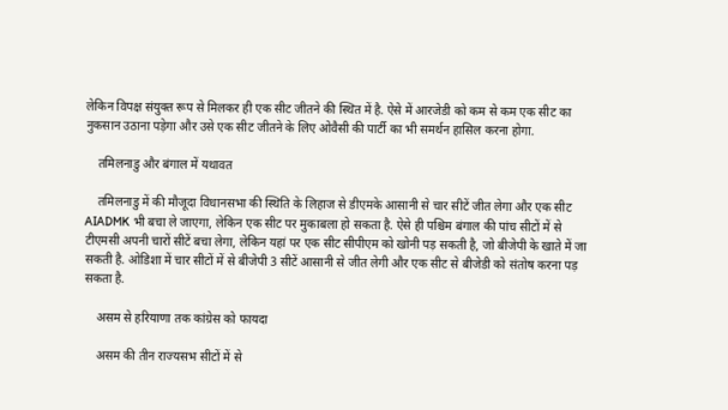लेकिन विपक्ष संयुक्त रूप से मिलकर ही एक सीट जीतने की स्थित में है. ऐसे में आरजेडी को कम से कम एक सीट का नुकसान उठाना पड़ेगा और उसे एक सीट जीतने के लिए ओवैसी की पार्टी का भी समर्थन हासिल करना होगा.

    तमिलनाडु और बंगाल में यथावत

    तमिलनाडु में की मौजूदा विधानसभा की स्थिति के लिहाज से डीएमके आसानी से चार सीटें जीत लेगा और एक सीट AIADMK भी बचा ले जाएगा, लेकिन एक सीट पर मुकाबला हो सकता है. ऐसे ही पश्चिम बंगाल की पांच सीटों में से टीएमसी अपनी चारों सीटें बचा लेगा, लेकिन यहां पर एक सीट सीपीएम को खोनी पड़ सकती है, जो बीजेपी के खाते में जा सकती है. ओडिशा में चार सीटों में से बीजेपी 3 सीटें आसानी से जीत लेगी और एक सीट से बीजेडी को संतोष करना पड़ सकता है.

    असम से हरियाणा तक कांग्रेस को फायदा

    असम की तीन राज्यसभ सीटों में से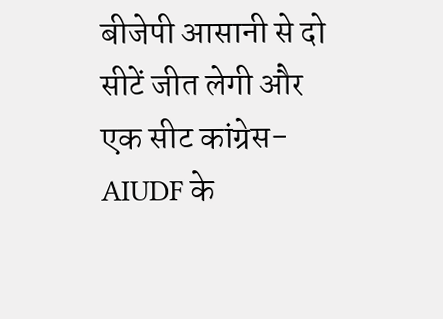बीजेपी आसानी से दो सीटें जीत लेगी और एक सीट कांग्रेस-AIUDF के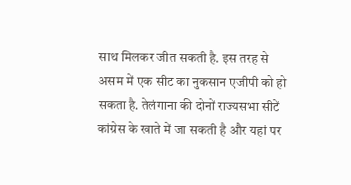साथ मिलकर जीत सकती है. इस तरह से असम में एक सीट का नुकसान एजीपी को हो सकता है. तेलंगाना की दोनों राज्यसभा सीटें कांग्रेस के खाते में जा सकती है और यहां पर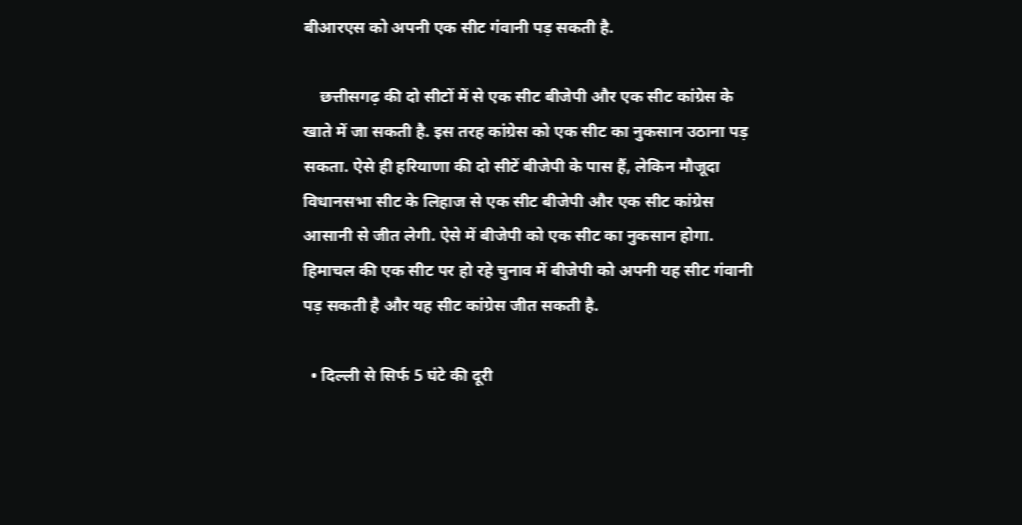बीआरएस को अपनी एक सीट गंवानी पड़ सकती है.

    छत्तीसगढ़ की दो सीटों में से एक सीट बीजेपी और एक सीट कांग्रेस के खाते में जा सकती है. इस तरह कांग्रेस को एक सीट का नुकसान उठाना पड़ सकता. ऐसे ही हरियाणा की दो सीटें बीजेपी के पास हैं, लेकिन मौजूदा विधानसभा सीट के लिहाज से एक सीट बीजेपी और एक सीट कांग्रेस आसानी से जीत लेगी. ऐसे में बीजेपी को एक सीट का नुकसान होगा. हिमाचल की एक सीट पर हो रहे चुनाव में बीजेपी को अपनी यह सीट गंवानी पड़ सकती है और यह सीट कांग्रेस जीत सकती है.

  • दिल्ली से सिर्फ 5 घंटे की दूरी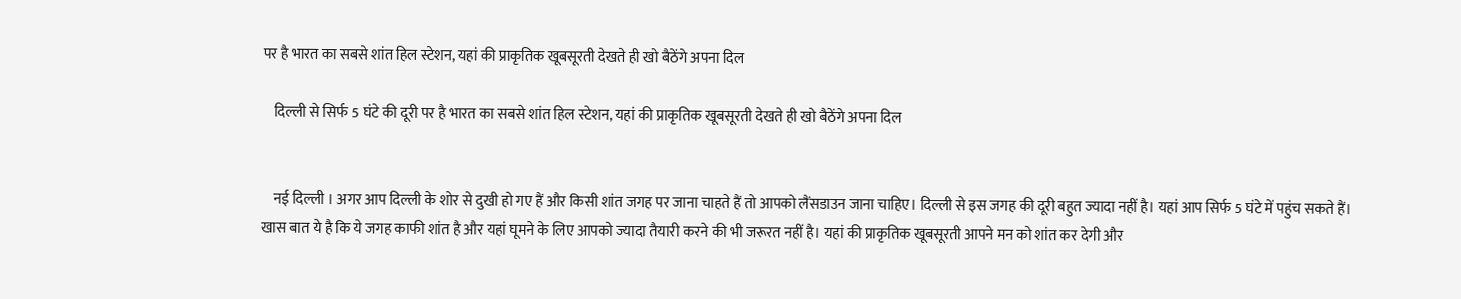पर है भारत का सबसे शांत हिल स्टेशन, यहां की प्राकृतिक खूबसूरती देखते ही खो बैठेंगे अपना दिल

    दिल्ली से सिर्फ 5 घंटे की दूरी पर है भारत का सबसे शांत हिल स्टेशन, यहां की प्राकृतिक खूबसूरती देखते ही खो बैठेंगे अपना दिल


    नई दिल्ली । अगर आप दिल्ली के शोर से दुखी हो गए हैं और किसी शांत जगह पर जाना चाहते हैं तो आपको लैंसडाउन जाना चाहिए। दिल्ली से इस जगह की दूरी बहुत ज्यादा नहीं है। यहां आप सिर्फ 5 घंटे में पहुंच सकते हैं। खास बात ये है कि ये जगह काफी शांत है और यहां घूमने के लिए आपको ज्यादा तैयारी करने की भी जरूरत नहीं है। यहां की प्राकृतिक खूबसूरती आपने मन को शांत कर देगी और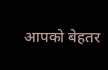आपको बेहतर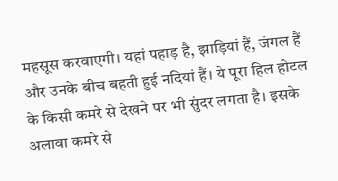महसूस करवाएगी। यहां पहाड़ है, झाड़ियां हैं, जंगल हैं और उनके बीच बहती हुई नदियां हैं। ये पूरा हिल होटल के किसी कमरे से देखने पर भी सुंदर लगता है। इसके अलावा कमरे से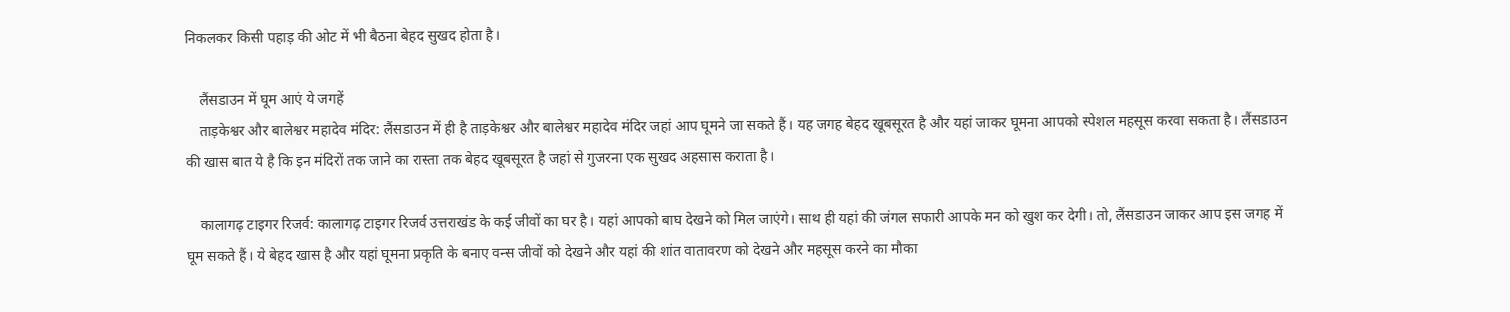निकलकर किसी पहाड़ की ओट में भी बैठना बेहद सुखद होता है।

    लैंसडाउन में घूम आएं ये जगहें
    ताड़केश्वर और बालेश्वर महादेव मंदिर: लैंसडाउन में ही है ताड़केश्वर और बालेश्वर महादेव मंदिर जहां आप घूमने जा सकते हैं। यह जगह बेहद खूबसूरत है और यहां जाकर घूमना आपको स्पेशल महसूस करवा सकता है। लैंसडाउन की खास बात ये है कि इन मंदिरों तक जाने का रास्ता तक बेहद खूबसूरत है जहां से गुजरना एक सुखद अहसास कराता है।

    कालागढ़ टाइगर रिजर्व: कालागढ़ टाइगर रिजर्व उत्तराखंड के कई जीवों का घर है। यहां आपको बाघ देखने को मिल जाएंगे। साथ ही यहां की जंगल सफारी आपके मन को खुश कर देगी। तो, लैंसडाउन जाकर आप इस जगह में घूम सकते हैं। ये बेहद खास है और यहां घूमना प्रकृति के बनाए वन्स जीवों को देखने और यहां की शांत वातावरण को देखने और महसूस करने का मौका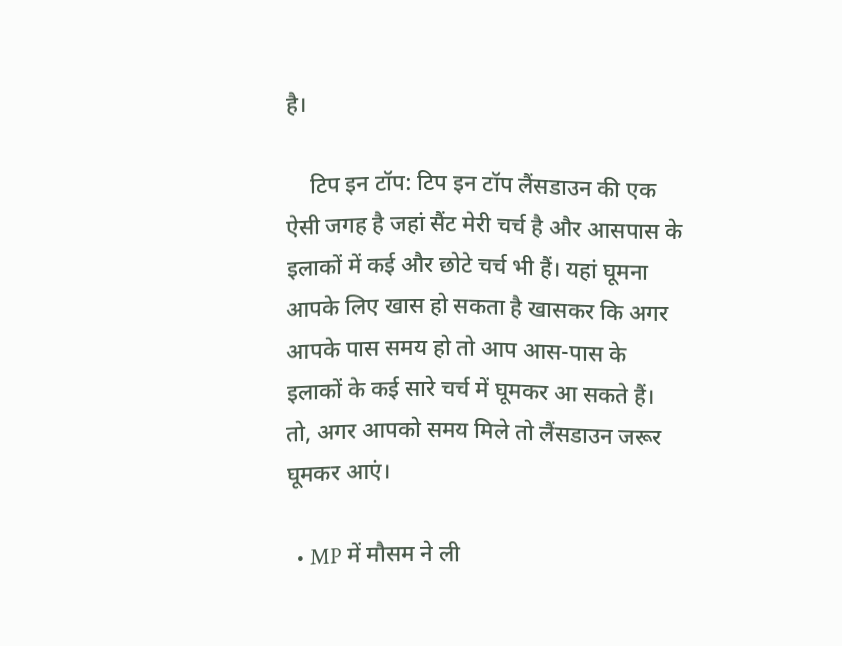है।

    टिप इन टॉप: टिप इन टॉप लैंसडाउन की एक ऐसी जगह है जहां सैंट मेरी चर्च है और आसपास के इलाकों में कई और छोटे चर्च भी हैं। यहां घूमना आपके लिए खास हो सकता है खासकर कि अगर आपके पास समय हो तो आप आस-पास के इलाकों के कई सारे चर्च में घूमकर आ सकते हैं। तो, अगर आपको समय मिले तो लैंसडाउन जरूर घूमकर आएं।

  • MP में मौसम ने ली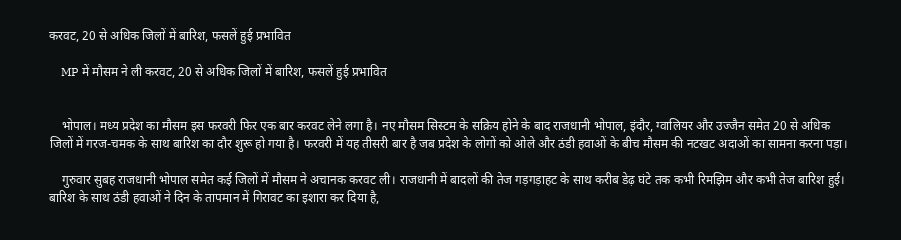करवट, 20 से अधिक जिलों में बारिश, फसलें हुई प्रभावित

    MP में मौसम ने ली करवट, 20 से अधिक जिलों में बारिश, फसलें हुई प्रभावित


    भोपाल। मध्य प्रदेश का मौसम इस फरवरी फिर एक बार करवट लेने लगा है। नए मौसम सिस्टम के सक्रिय होने के बाद राजधानी भोपाल, इंदौर, ग्वालियर और उज्जैन समेत 20 से अधिक जिलों में गरज-चमक के साथ बारिश का दौर शुरू हो गया है। फरवरी में यह तीसरी बार है जब प्रदेश के लोगों को ओले और ठंडी हवाओं के बीच मौसम की नटखट अदाओं का सामना करना पड़ा।

    गुरुवार सुबह राजधानी भोपाल समेत कई जिलों में मौसम ने अचानक करवट ली। राजधानी में बादलों की तेज गड़गड़ाहट के साथ करीब डेढ़ घंटे तक कभी रिमझिम और कभी तेज बारिश हुई। बारिश के साथ ठंडी हवाओं ने दिन के तापमान में गिरावट का इशारा कर दिया है,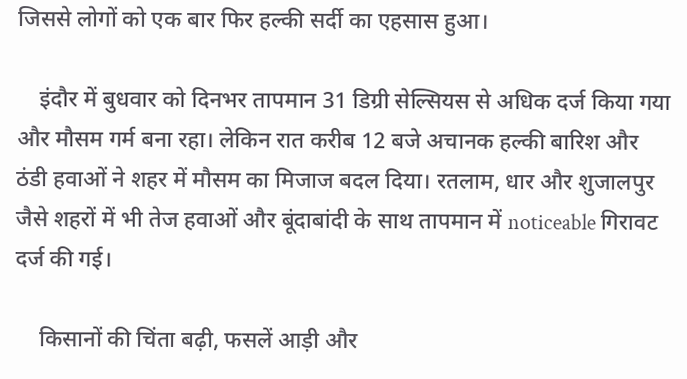जिससे लोगों को एक बार फिर हल्की सर्दी का एहसास हुआ।

    इंदौर में बुधवार को दिनभर तापमान 31 डिग्री सेल्सियस से अधिक दर्ज किया गया और मौसम गर्म बना रहा। लेकिन रात करीब 12 बजे अचानक हल्की बारिश और ठंडी हवाओं ने शहर में मौसम का मिजाज बदल दिया। रतलाम, धार और शुजालपुर जैसे शहरों में भी तेज हवाओं और बूंदाबांदी के साथ तापमान में noticeable गिरावट दर्ज की गई।

    किसानों की चिंता बढ़ी, फसलें आड़ी और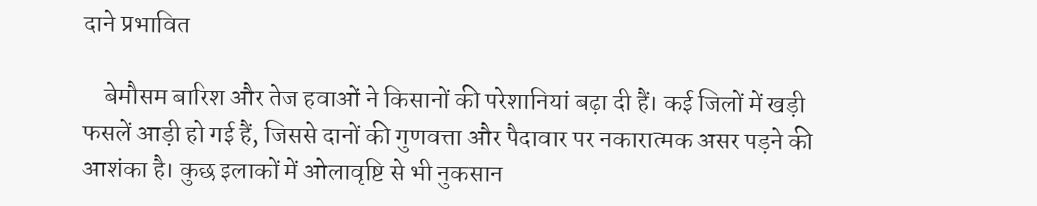दाने प्रभावित

    बेमौसम बारिश और तेज हवाओं ने किसानों की परेशानियां बढ़ा दी हैं। कई जिलों में खड़ी फसलें आड़ी हो गई हैं, जिससे दानों की गुणवत्ता और पैदावार पर नकारात्मक असर पड़ने की आशंका है। कुछ इलाकों में ओलावृष्टि से भी नुकसान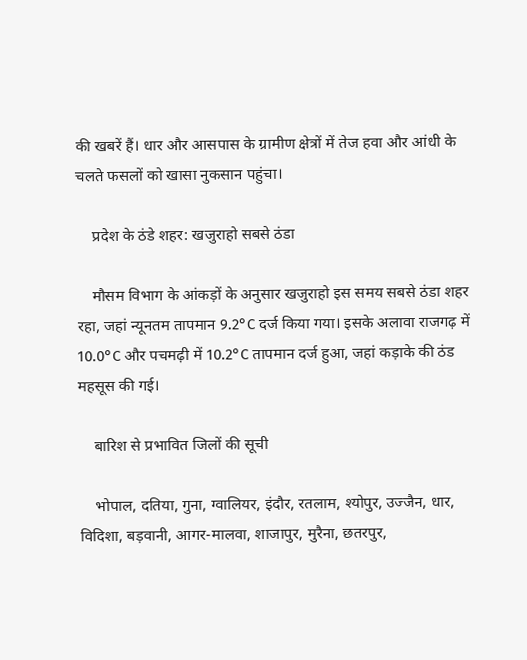की खबरें हैं। धार और आसपास के ग्रामीण क्षेत्रों में तेज हवा और आंधी के चलते फसलों को खासा नुकसान पहुंचा।

    प्रदेश के ठंडे शहर: खजुराहो सबसे ठंडा

    मौसम विभाग के आंकड़ों के अनुसार खजुराहो इस समय सबसे ठंडा शहर रहा, जहां न्यूनतम तापमान 9.2°C दर्ज किया गया। इसके अलावा राजगढ़ में 10.0°C और पचमढ़ी में 10.2°C तापमान दर्ज हुआ, जहां कड़ाके की ठंड महसूस की गई।

    बारिश से प्रभावित जिलों की सूची

    भोपाल, दतिया, गुना, ग्वालियर, इंदौर, रतलाम, श्योपुर, उज्जैन, धार, विदिशा, बड़वानी, आगर-मालवा, शाजापुर, मुरैना, छतरपुर,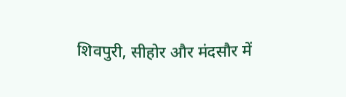शिवपुरी, सीहोर और मंदसौर में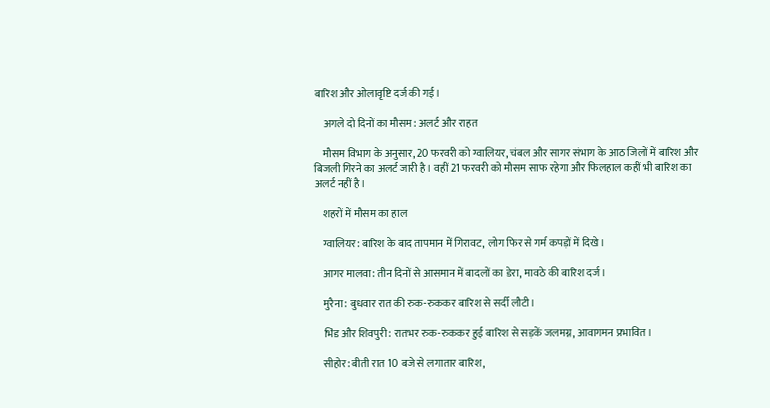बारिश और ओलावृष्टि दर्ज की गई।

    अगले दो दिनों का मौसम: अलर्ट और राहत

    मौसम विभाग के अनुसार, 20 फरवरी को ग्वालियर, चंबल और सागर संभाग के आठ जिलों में बारिश और बिजली गिरने का अलर्ट जारी है। वहीं 21 फरवरी को मौसम साफ रहेगा और फिलहाल कहीं भी बारिश का अलर्ट नहीं है।

    शहरों में मौसम का हाल

    ग्वालियर: बारिश के बाद तापमान में गिरावट, लोग फिर से गर्म कपड़ों में दिखे।

    आगर मालवा: तीन दिनों से आसमान में बादलों का डेरा, मावठे की बारिश दर्ज।

    मुरैना: बुधवार रात की रुक-रुककर बारिश से सर्दी लौटी।

    भिंड और शिवपुरी: रातभर रुक-रुककर हुई बारिश से सड़कें जलमग्न, आवागमन प्रभावित।

    सीहोर: बीती रात 10 बजे से लगातार बारिश,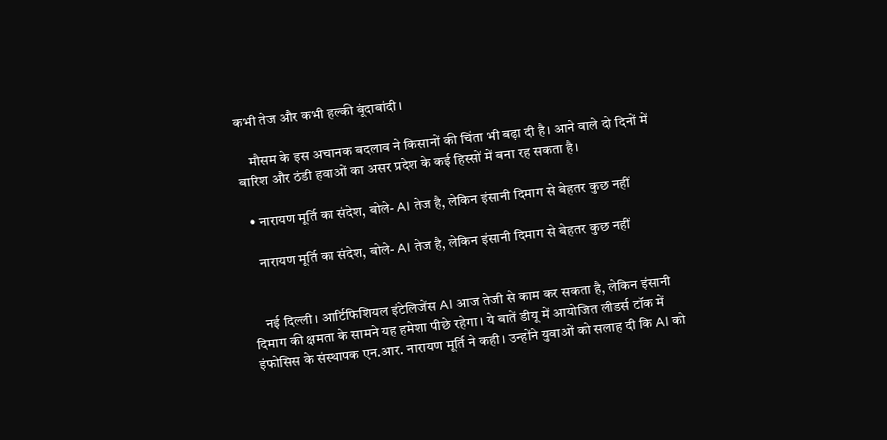कभी तेज और कभी हल्की बूंदाबांदी।

    मौसम के इस अचानक बदलाव ने किसानों की चिंता भी बढ़ा दी है। आने वाले दो दिनों में बारिश और ठंडी हवाओं का असर प्रदेश के कई हिस्सों में बना रह सकता है।

  • नारायण मूर्ति का संदेश, बोले- AI तेज है, लेकिन इंसानी दिमाग से बेहतर कुछ नहीं

    नारायण मूर्ति का संदेश, बोले- AI तेज है, लेकिन इंसानी दिमाग से बेहतर कुछ नहीं


    नई दिल्ली। आर्टिफिशियल इंटेलिजेंस AI आज तेजी से काम कर सकता है, लेकिन इंसानी दिमाग की क्षमता के सामने यह हमेशा पीछे रहेगा। ये बातें डीयू में आयोजित लीडर्स टॉक में इंफोसिस के संस्थापक एन.आर. नारायण मूर्ति ने कही। उन्होंने युवाओं को सलाह दी कि AI को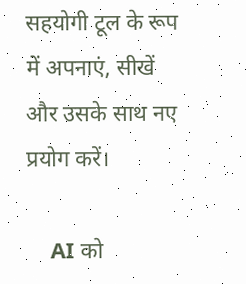सहयोगी टूल के रूप में अपनाएं, सीखें और उसके साथ नए प्रयोग करें।

    AI को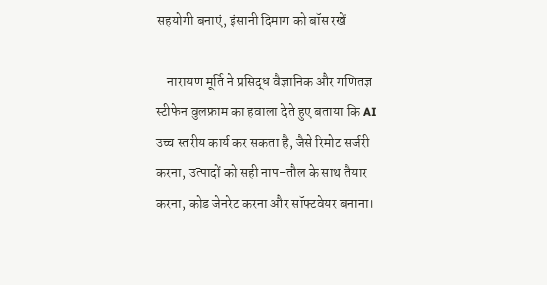सहयोगी बनाएं, इंसानी दिमाग को बॉस रखें

    नारायण मूर्ति ने प्रसिद्ध वैज्ञानिक और गणितज्ञ स्टीफेन वुलफ्राम का हवाला देते हुए बताया कि AI उच्च स्तरीय कार्य कर सकता है, जैसे रिमोट सर्जरी करना, उत्पादों को सही नाप-तौल के साथ तैयार करना, कोड जेनरेट करना और सॉफ्टवेयर बनाना।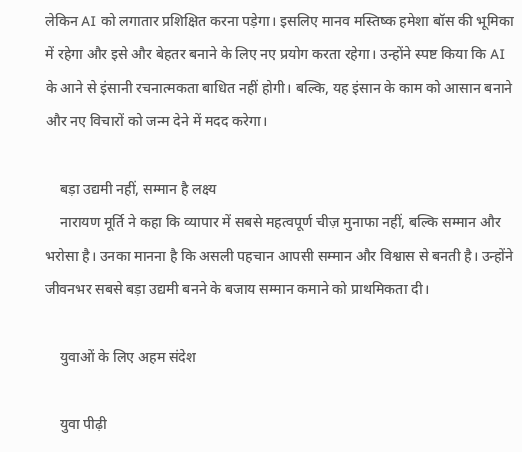लेकिन AI को लगातार प्रशिक्षित करना पड़ेगा। इसलिए मानव मस्तिष्क हमेशा बॉस की भूमिका में रहेगा और इसे और बेहतर बनाने के लिए नए प्रयोग करता रहेगा। उन्होंने स्पष्ट किया कि AI के आने से इंसानी रचनात्मकता बाधित नहीं होगी। बल्कि, यह इंसान के काम को आसान बनाने और नए विचारों को जन्म देने में मदद करेगा।

    बड़ा उद्यमी नहीं, सम्मान है लक्ष्य
    नारायण मूर्ति ने कहा कि व्यापार में सबसे महत्वपूर्ण चीज़ मुनाफा नहीं, बल्कि सम्मान और भरोसा है। उनका मानना है कि असली पहचान आपसी सम्मान और विश्वास से बनती है। उन्होंने जीवनभर सबसे बड़ा उद्यमी बनने के बजाय सम्मान कमाने को प्राथमिकता दी।

    युवाओं के लिए अहम संदेश

    युवा पीढ़ी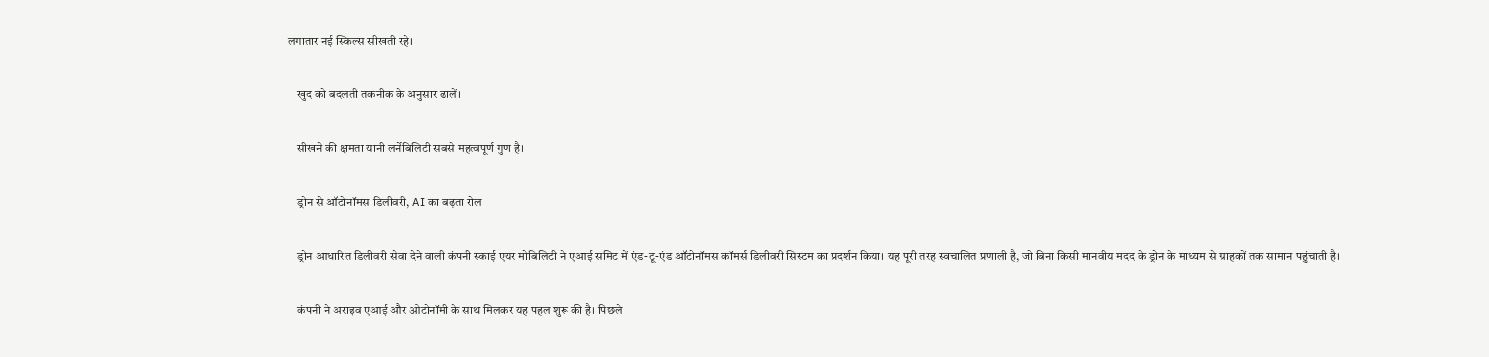लगातार नई स्किल्स सीखती रहे।

    खुद को बदलती तकनीक के अनुसार ढालें।

    सीखने की क्षमता यानी लर्नेबिलिटी सबसे महत्वपूर्ण गुण है।

    ड्रोन से ऑटोनॉमस डिलीवरी, AI का बढ़ता रोल

    ड्रोन आधारित डिलीवरी सेवा देने वाली कंपनी स्काई एयर मोबिलिटी ने एआई समिट में एंड-टू-एंड ऑटोनॉमस कॉमर्स डिलीवरी सिस्टम का प्रदर्शन किया। यह पूरी तरह स्वचालित प्रणाली है, जो बिना किसी मानवीय मदद के ड्रोन के माध्यम से ग्राहकों तक सामान पहुंचाती है।

    कंपनी ने अराइव एआई और ओटोनॉमी के साथ मिलकर यह पहल शुरू की है। पिछले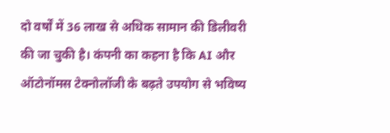दो वर्षों में 36 लाख से अधिक सामान की डिलीवरी की जा चुकी है। कंपनी का कहना है कि AI और ऑटोनॉमस टेक्नोलॉजी के बढ़ते उपयोग से भविष्य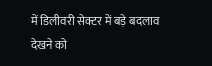में डिलीवरी सेक्टर में बड़े बदलाव देखने को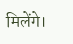मिलेंगे।